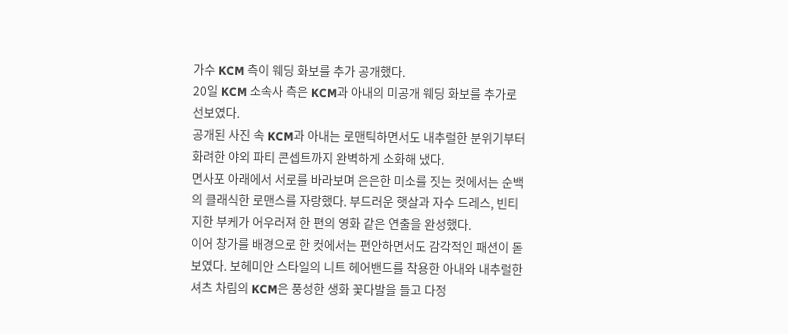가수 KCM 측이 웨딩 화보를 추가 공개했다.
20일 KCM 소속사 측은 KCM과 아내의 미공개 웨딩 화보를 추가로 선보였다.
공개된 사진 속 KCM과 아내는 로맨틱하면서도 내추럴한 분위기부터 화려한 야외 파티 콘셉트까지 완벽하게 소화해 냈다.
면사포 아래에서 서로를 바라보며 은은한 미소를 짓는 컷에서는 순백의 클래식한 로맨스를 자랑했다. 부드러운 햇살과 자수 드레스, 빈티지한 부케가 어우러져 한 편의 영화 같은 연출을 완성했다.
이어 창가를 배경으로 한 컷에서는 편안하면서도 감각적인 패션이 돋보였다. 보헤미안 스타일의 니트 헤어밴드를 착용한 아내와 내추럴한 셔츠 차림의 KCM은 풍성한 생화 꽃다발을 들고 다정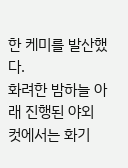한 케미를 발산했다.
화려한 밤하늘 아래 진행된 야외 컷에서는 화기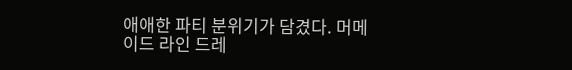애애한 파티 분위기가 담겼다. 머메이드 라인 드레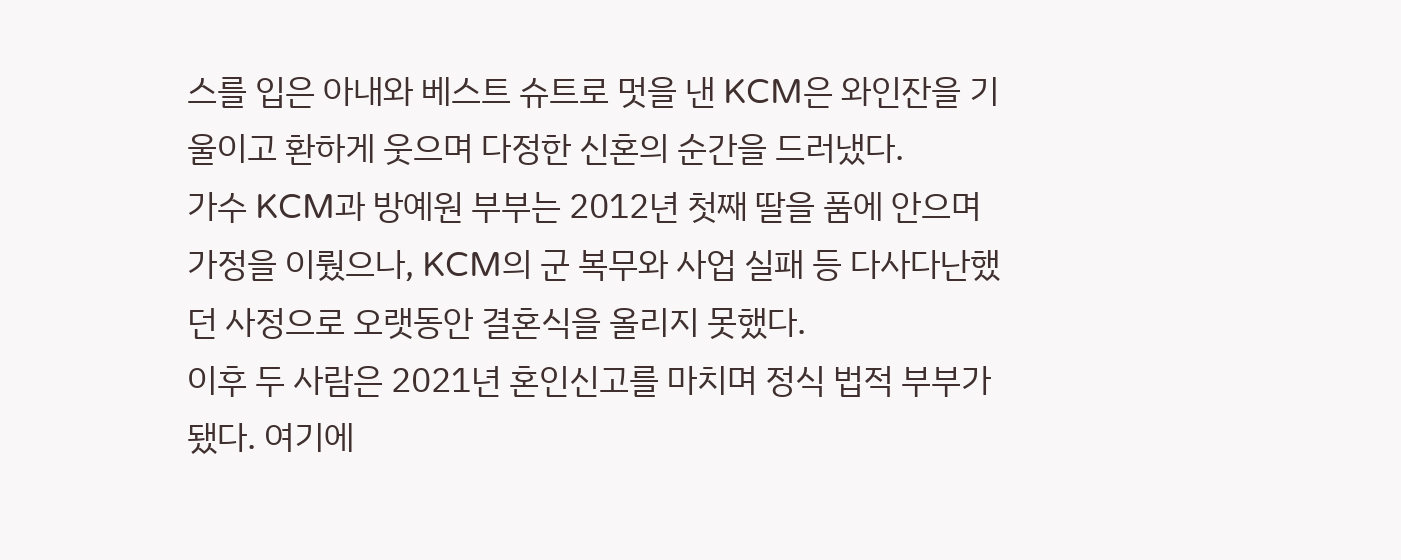스를 입은 아내와 베스트 슈트로 멋을 낸 KCM은 와인잔을 기울이고 환하게 웃으며 다정한 신혼의 순간을 드러냈다.
가수 KCM과 방예원 부부는 2012년 첫째 딸을 품에 안으며 가정을 이뤘으나, KCM의 군 복무와 사업 실패 등 다사다난했던 사정으로 오랫동안 결혼식을 올리지 못했다.
이후 두 사람은 2021년 혼인신고를 마치며 정식 법적 부부가 됐다. 여기에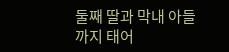둘째 딸과 막내 아들까지 태어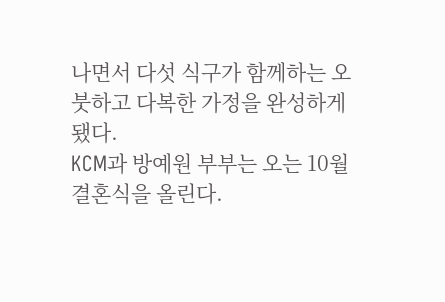나면서 다섯 식구가 함께하는 오붓하고 다복한 가정을 완성하게 됐다.
KCM과 방예원 부부는 오는 10월 결혼식을 올린다.